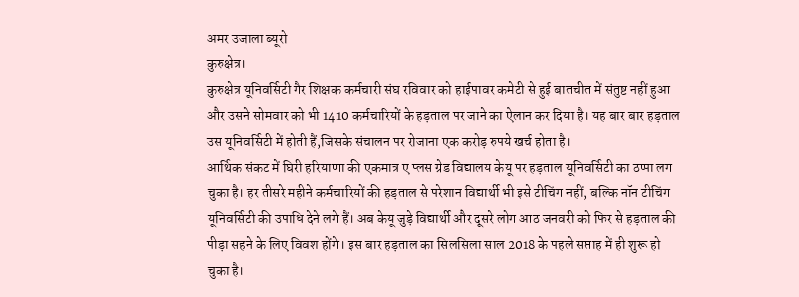अमर उजाला ब्यूरो
कुरुक्षेत्र।
कुरुक्षेत्र यूनिवर्सिटी गैर शिक्षक कर्मचारी संघ रविवार को हाईपावर कमेटी से हुई बातचीत में संतुष्ट नहीं हुआ और उसने सोमवार को भी 1410 कर्मचारियों के हड़ताल पर जाने का ऐलान कर दिया है। यह बार बार हड़ताल उस यूनिवर्सिटी में होती हैं,जिसके संचालन पर रोजाना एक करोड़ रुपये खर्च होता है।
आर्थिक संकट में घिरी हरियाणा की एकमात्र ए प्लस ग्रेड विद्यालय केयू पर हड़ताल यूनिवर्सिटी का ठप्पा लग चुका है। हर तीसरे महीने कर्मचारियों की हड़ताल से परेशान विद्यार्थी भी इसे टीचिंग नहीं, बल्कि नॉन टीचिंग यूनिवर्सिटी की उपाधि देने लगे हैं। अब केयू जुड़े विद्यार्थी और दूसरे लोग आठ जनवरी को फिर से हड़ताल की पीड़ा सहने के लिए विवश होंगे। इस बार हड़ताल का सिलसिला साल 2018 के पहले सप्ताह में ही शुरू हो चुका है।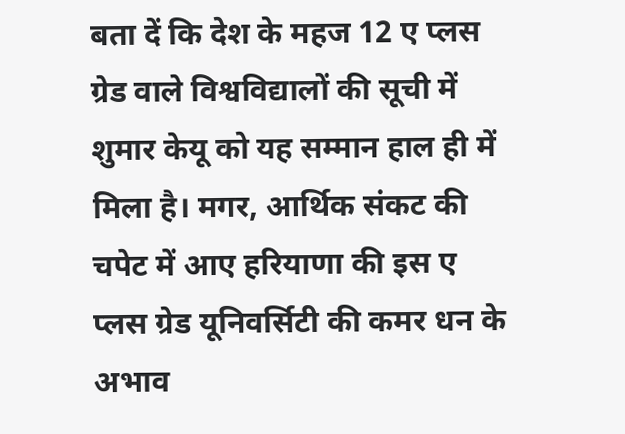बता दें कि देश के महज 12 ए प्लस ग्रेड वाले विश्वविद्यालों की सूची में शुमार केयू को यह सम्मान हाल ही में मिला है। मगर, आर्थिक संकट की चपेट में आए हरियाणा की इस ए प्लस ग्रेड यूनिवर्सिटी की कमर धन के अभाव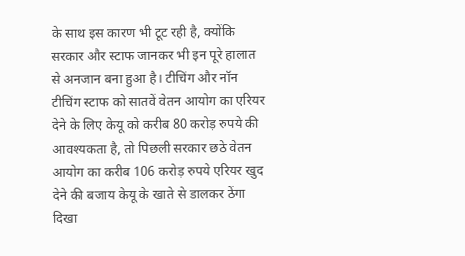के साथ इस कारण भी टूट रही है, क्योंकि सरकार और स्टाफ जानकर भी इन पूरे हालात से अनजान बना हुआ है। टीचिंग और नॉन टीचिंग स्टाफ को सातवें वेतन आयोग का एरियर देने के लिए केयू को करीब 80 करोड़ रुपये की आवश्यकता है, तो पिछली सरकार छठे वेतन आयोग का करीब 106 करोड़ रुपये एरियर खुद देने की बजाय केयू के खाते से डालकर ठेंगा दिखा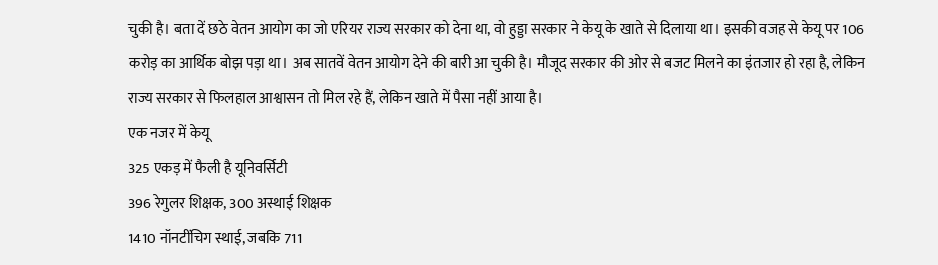चुकी है। बता दें छठे वेतन आयोग का जो एरियर राज्य सरकार को देना था, वो हुड्डा सरकार ने केयू के खाते से दिलाया था। इसकी वजह से केयू पर 106 करोड़ का आर्थिक बोझ पड़ा था। अब सातवें वेतन आयोग देने की बारी आ चुकी है। मौजूद सरकार की ओर से बजट मिलने का इंतजार हो रहा है, लेकिन राज्य सरकार से फिलहाल आश्वासन तो मिल रहे हैं, लेकिन खाते में पैसा नहीं आया है।
एक नजर में केयू
325 एकड़ में फैली है यूनिवर्सिटी
396 रेगुलर शिक्षक, 300 अस्थाई शिक्षक
1410 नॉनटींचिग स्थाई, जबकि 711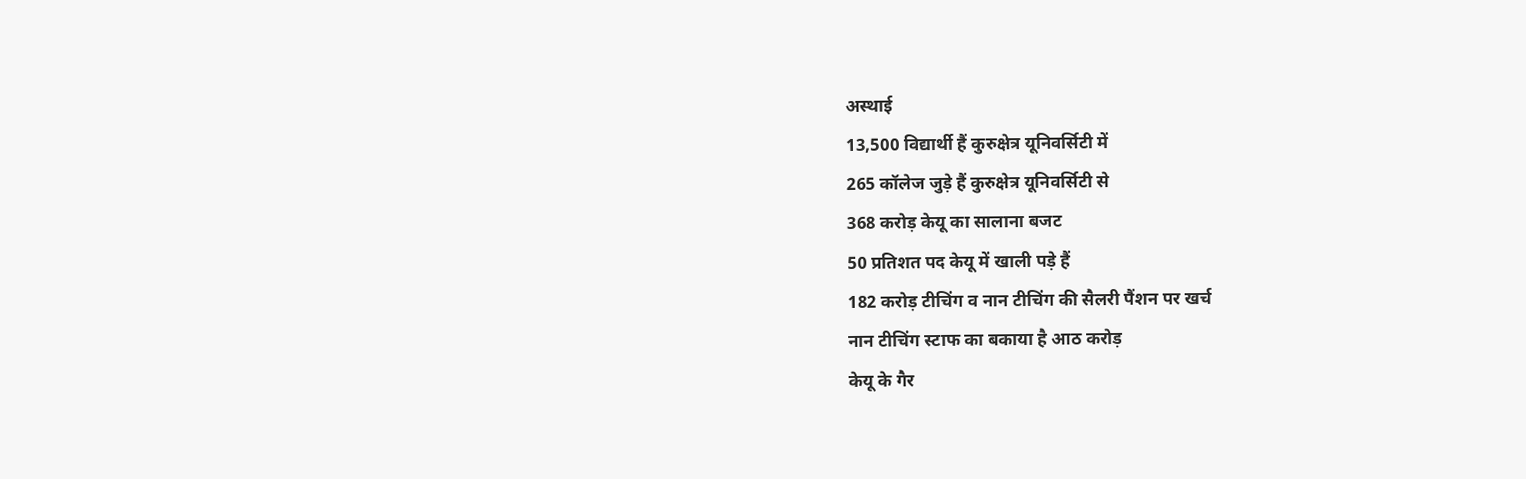अस्थाई
13,500 विद्यार्थी हैं कुरुक्षेत्र यूनिवर्सिटी में
265 कॉलेज जुड़े हैं कुरुक्षेत्र यूनिवर्सिटी से
368 करोड़ केयू का सालाना बजट
50 प्रतिशत पद केयू में खाली पड़े हैं
182 करोड़ टीचिंग व नान टीचिंग की सैलरी पैंशन पर खर्च
नान टीचिंग स्टाफ का बकाया है आठ करोड़
केयू के गैर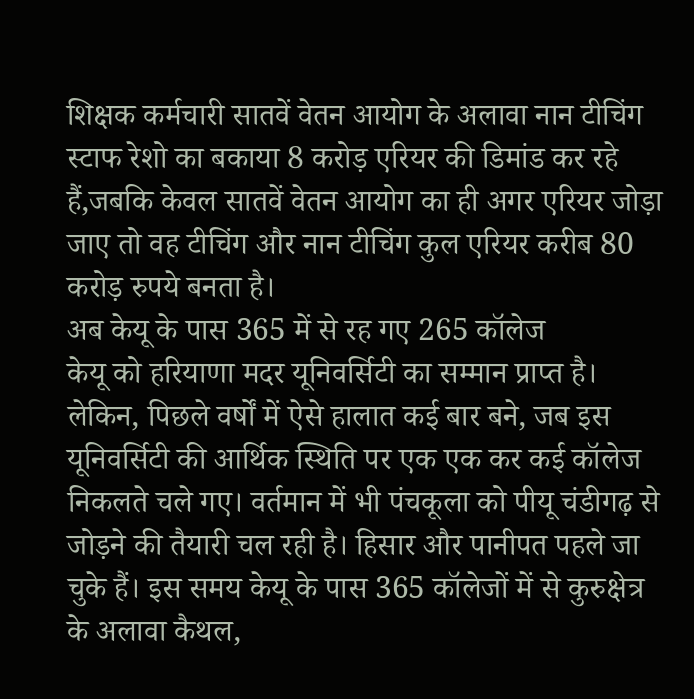शिक्षक कर्मचारी सातवें वेतन आयोग के अलावा नान टीचिंग स्टाफ रेशो का बकाया 8 करोड़ एरियर की डिमांड कर रहे हैं,जबकि केवल सातवें वेतन आयोग का ही अगर एरियर जोड़ा जाए तो वह टीचिंग और नान टीचिंग कुल एरियर करीब 80 करोड़ रुपये बनता है।
अब केयू के पास 365 में से रह गए 265 कॉलेज
केयू को हरियाणा मदर यूनिवर्सिटी का सम्मान प्राप्त है। लेकिन, पिछले वर्षों में ऐसे हालात कई बार बने, जब इस यूनिवर्सिटी की आर्थिक स्थिति पर एक एक कर कई कॉलेज निकलते चले गए। वर्तमान में भी पंचकूला को पीयू चंडीगढ़ से जोड़ने की तैयारी चल रही है। हिसार और पानीपत पहले जा चुके हैं। इस समय केयू के पास 365 कॉलेजों में से कुरुक्षेत्र के अलावा कैथल,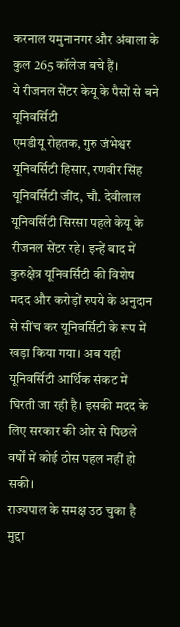करनाल यमुनानगर और अंबाला के कुल 265 कॉलेज बचे हैं।
ये रीजनल सेंटर केयू के पैसों से बने यूनिवर्सिटी
एमडीयू रोहतक, गुरु जंभेश्वर यूनिवर्सिटी हिसार, रणवीर सिंह यूनिवर्सिटी जींद, चौ. देवीलाल यूनिवर्सिटी सिरसा पहले केयू के रीजनल सेंटर रहे। इन्हें बाद में कुरुक्षेत्र यूनिवर्सिटी की विशेष मदद और करोड़ों रुपये के अनुदान से सींच कर यूनिवर्सिटी के रूप में खड़ा किया गया। अब यही यूनिवर्सिटी आर्थिक संकट में घिरती जा रही है। इसकी मदद के लिए सरकार की ओर से पिछले वर्षों में कोई ठोस पहल नहीं हो सकी।
राज्यपाल के समक्ष उठ चुका है मुद्दा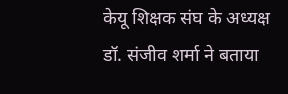केयू शिक्षक संघ के अध्यक्ष डॉ. संजीव शर्मा ने बताया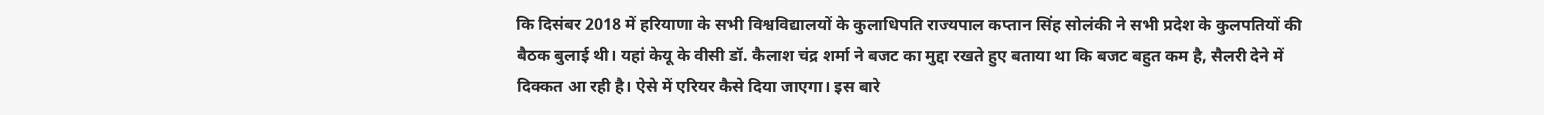कि दिसंबर 2018 में हरियाणा के सभी विश्वविद्यालयों के कुलाधिपति राज्यपाल कप्तान सिंह सोलंकी ने सभी प्रदेश के कुलपतियों की बैठक बुलाई थी। यहां केयू के वीसी डॉ. कैलाश चंद्र शर्मा ने बजट का मुद्दा रखते हुए बताया था कि बजट बहुत कम है, सैलरी देने में दिक्कत आ रही है। ऐसे में एरियर कैसे दिया जाएगा। इस बारे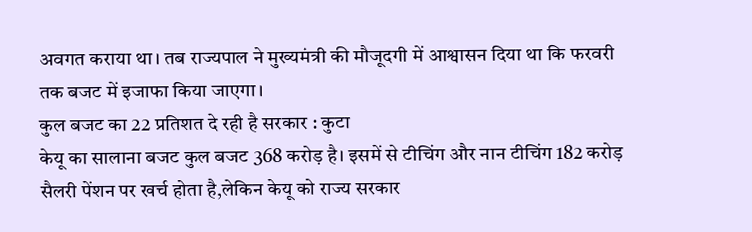अवगत कराया था। तब राज्यपाल ने मुख्यमंत्री की मौजूदगी में आश्वासन दिया था कि फरवरी तक बजट में इजाफा किया जाएगा।
कुल बजट का 22 प्रतिशत दे रही है सरकार : कुटा
केयू का सालाना बजट कुल बजट 368 करोड़ है। इसमें से टीचिंग और नान टीचिंग 182 करोड़ सैलरी पेंशन पर खर्च होता है,लेकिन केयू को राज्य सरकार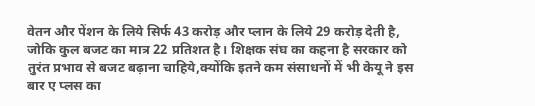वेतन और पेंशन के लिये सिर्फ 43 करोड़ और प्लान के लिये 29 करोड़ देती है, जोकि कुल बजट का मात्र 22 प्रतिशत है। शिक्षक संघ का कहना है सरकार को तुरंत प्रभाव से बजट बढ़ाना चाहिये,क्योंकि इतने कम संसाधनों में भी केयू ने इस बार ए प्लस का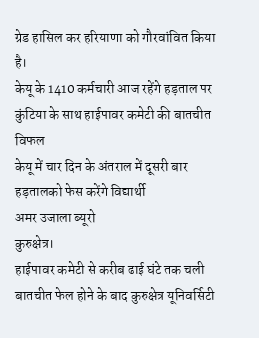ग्रेड हासिल कर हरियाणा को गौरवांवित किया है।
केयू के 1410 कर्मचारी आज रहेंगे हड़ताल पर
कुंटिया के साथ हाईपावर कमेटी की बातचीत विफल
केयू में चार दिन के अंतराल में दूसरी बार हड़तालको फेस करेंगे विद्यार्थी
अमर उजाला ब्यूरो
कुरुक्षेत्र।
हाईपावर कमेटी से करीब ढाई घंटे तक चली बातचीत फेल होने के बाद कुरुक्षेत्र यूनिवर्सिटी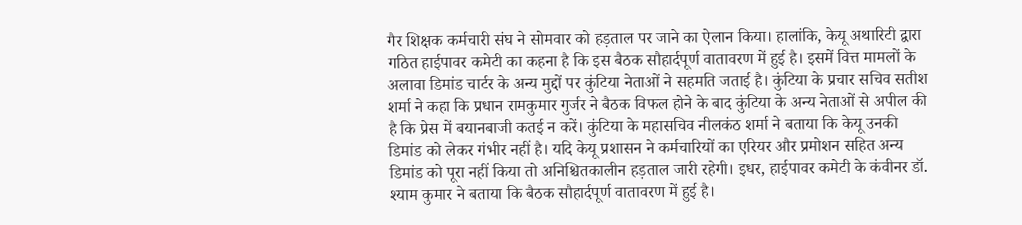गैर शिक्षक कर्मचारी संघ ने सोमवार को हड़ताल पर जाने का ऐलान किया। हालांकि, केयू अथारिटी द्वारा गठित हाईपावर कमेटी का कहना है कि इस बैठक सौहार्दपूर्ण वातावरण में हुई है। इसमें वित्त मामलों के अलावा डिमांड चार्टर के अन्य मुद्दों पर कुंटिया नेताओं ने सहमति जताई है। कुंटिया के प्रचार सचिव सतीश शर्मा ने कहा कि प्रधान रामकुमार गुर्जर ने बैठक विफल होने के बाद कुंटिया के अन्य नेताओं से अपील की है कि प्रेस में बयानबाजी कतई न करें। कुंटिया के महासचिव नीलकंठ शर्मा ने बताया कि केयू उनकी डिमांड को लेकर गंभीर नहीं है। यदि केयू प्रशासन ने कर्मचारियों का एरियर और प्रमोशन सहित अन्य डिमांड को पूरा नहीं किया तो अनिश्चितकालीन हड़ताल जारी रहेगी। इधर, हाईपावर कमेटी के कंवीनर डॉ. श्याम कुमार ने बताया कि बैठक सौहार्दपूर्ण वातावरण में हुई है।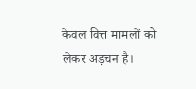केवल वित्त मामलों को लेकर अड़चन है।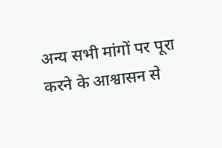अन्य सभी मांगों पर पूरा करने के आश्वासन से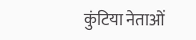कुंटिया नेताओं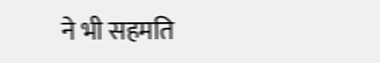ने भी सहमति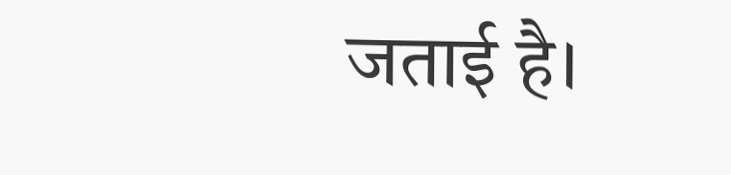जताई है।